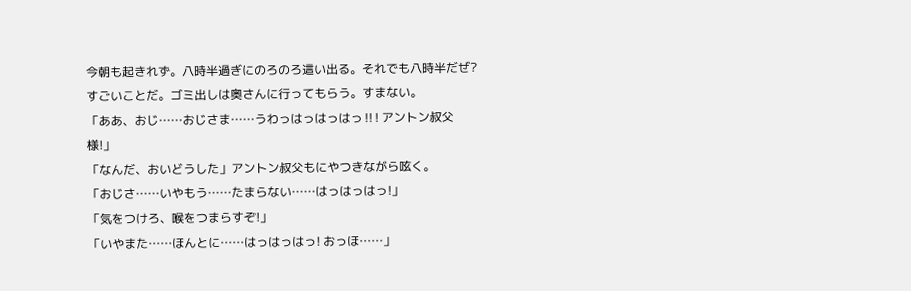今朝も起きれず。八時半過ぎにのろのろ這い出る。それでも八時半だぜ? すごいことだ。ゴミ出しは奥さんに行ってもらう。すまない。
「ああ、おじ……おじさま……うわっはっはっはっ‼! アントン叔父様!」
「なんだ、おいどうした」アントン叔父もにやつきながら呟く。
「おじさ……いやもう……たまらない……はっはっはっ!」
「気をつけろ、喉をつまらすぞ!」
「いやまた……ほんとに……はっはっはっ! おっほ……」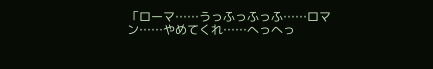「ローマ……うっふっふっふ……ロマン……やめてくれ……へっへっ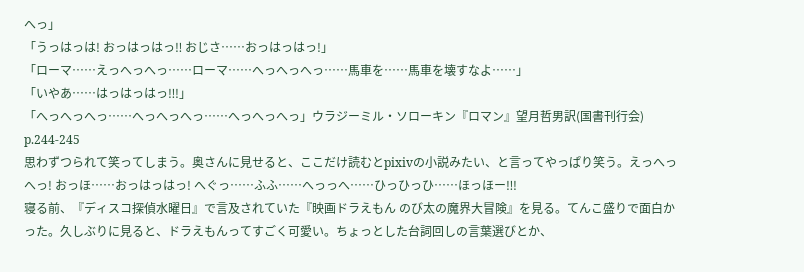へっ」
「うっはっは! おっはっはっ‼ おじさ……おっはっはっ!」
「ローマ……えっへっへっ……ローマ……へっへっへっ……馬車を……馬車を壊すなよ……」
「いやあ……はっはっはっ‼!」
「へっへっへっ……へっへっへっ……へっへっへっ」ウラジーミル・ソローキン『ロマン』望月哲男訳(国書刊行会) p.244-245
思わずつられて笑ってしまう。奥さんに見せると、ここだけ読むとpixivの小説みたい、と言ってやっぱり笑う。えっへっへっ! おっほ……おっはっはっ! へぐっ……ふふ……へっっへ……ひっひっひ……ほっほー‼!
寝る前、『ディスコ探偵水曜日』で言及されていた『映画ドラえもん のび太の魔界大冒険』を見る。てんこ盛りで面白かった。久しぶりに見ると、ドラえもんってすごく可愛い。ちょっとした台詞回しの言葉選びとか、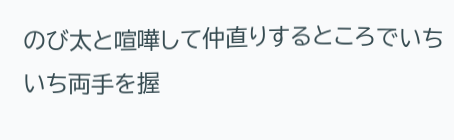のび太と喧嘩して仲直りするところでいちいち両手を握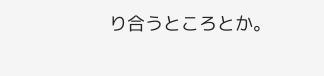り合うところとか。